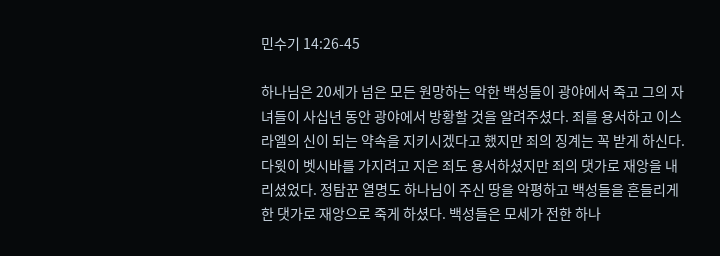민수기 14:26-45

하나님은 20세가 넘은 모든 원망하는 악한 백성들이 광야에서 죽고 그의 자녀들이 사십년 동안 광야에서 방황할 것을 알려주셨다. 죄를 용서하고 이스라엘의 신이 되는 약속을 지키시겠다고 했지만 죄의 징계는 꼭 받게 하신다. 다윗이 벳시바를 가지려고 지은 죄도 용서하셨지만 죄의 댓가로 재앙을 내리셨었다. 정탐꾼 열명도 하나님이 주신 땅을 악평하고 백성들을 흔들리게 한 댓가로 재앙으로 죽게 하셨다. 백성들은 모세가 전한 하나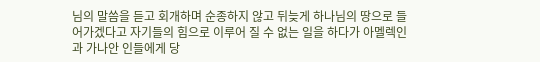님의 말씀을 듣고 회개하며 순종하지 않고 뒤늦게 하나님의 땅으로 들어가겠다고 자기들의 힘으로 이루어 질 수 없는 일을 하다가 아멜렉인과 가나안 인들에게 당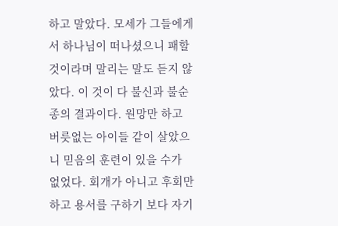하고 말았다. 모세가 그들에게서 하나님이 떠나셨으니 패할 것이라며 말리는 말도 듣지 않았다. 이 것이 다 불신과 불순종의 결과이다. 원망만 하고 버릇없는 아이들 같이 살았으니 믿음의 훈련이 있을 수가 없었다. 회개가 아니고 후회만 하고 용서를 구하기 보다 자기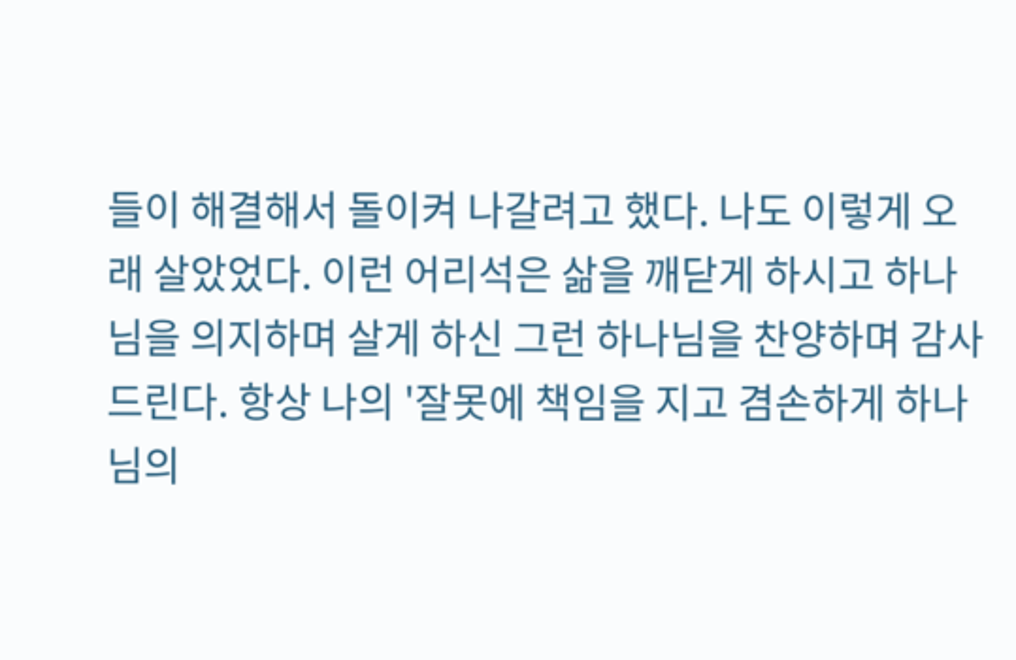들이 해결해서 돌이켜 나갈려고 했다. 나도 이렇게 오래 살았었다. 이런 어리석은 삶을 깨닫게 하시고 하나님을 의지하며 살게 하신 그런 하나님을 찬양하며 감사드린다. 항상 나의 '잘못에 책임을 지고 겸손하게 하나님의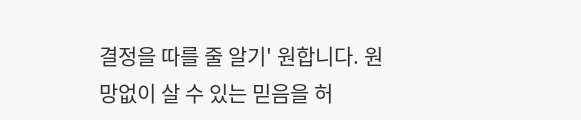결정을 따를 줄 알기' 원합니다. 원망없이 살 수 있는 믿음을 허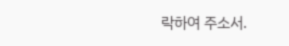락하여 주소서.